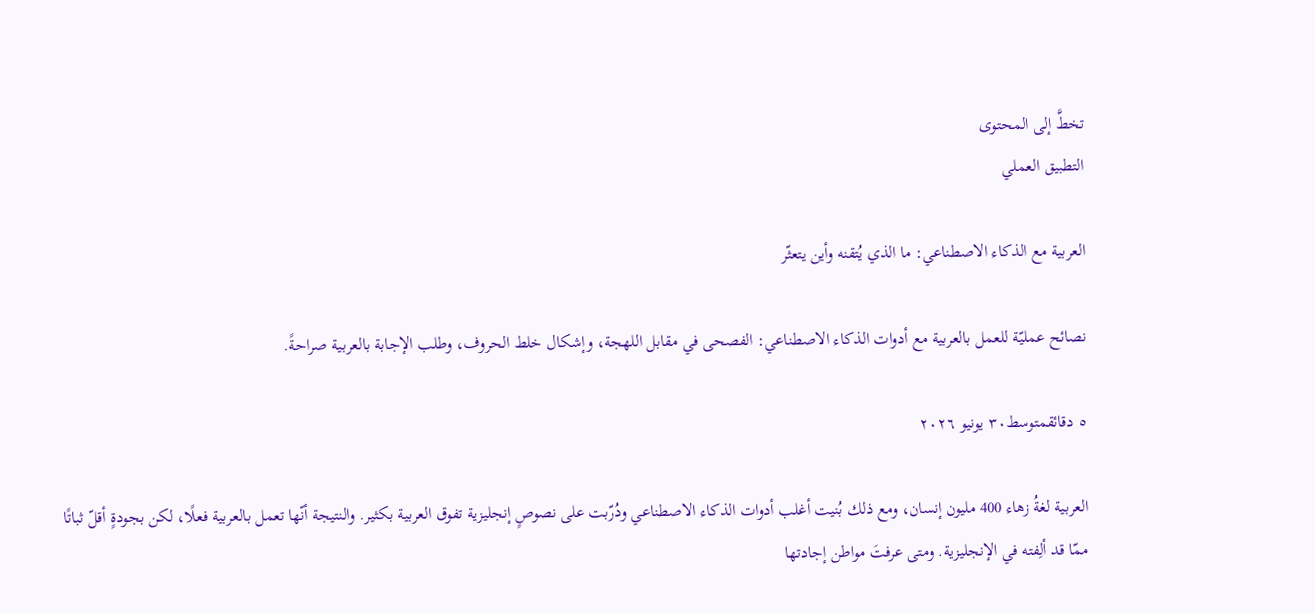تخطَّ إلى المحتوى
التطبيق العملي

العربية مع الذكاء الاصطناعي: ما الذي يُتقنه وأين يتعثّر

نصائح عمليّة للعمل بالعربية مع أدوات الذكاء الاصطناعي: الفصحى في مقابل اللهجة، وإشكال خلط الحروف، وطلب الإجابة بالعربية صراحةً.

٥ دقائقمتوسط٣٠ يونيو ٢٠٢٦

العربية لغةُ زهاء 400 مليون إنسان، ومع ذلك بُنيت أغلب أدوات الذكاء الاصطناعي ودُرّبت على نصوصٍ إنجليزية تفوق العربية بكثير. والنتيجة أنّها تعمل بالعربية فعلًا، لكن بجودةٍ أقلّ ثباتًا ممّا قد ألِفته في الإنجليزية. ومتى عرفتَ مواطن إجادتها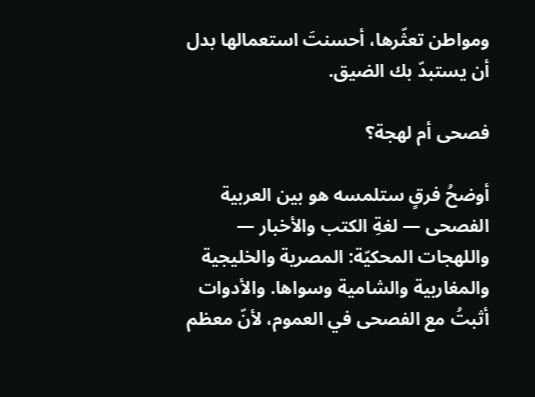ومواطن تعثّرها، أحسنتَ استعمالها بدل أن يستبدّ بك الضيق.

فصحى أم لهجة؟

أوضحُ فرقٍ ستلمسه هو بين العربية الفصحى — لغةِ الكتب والأخبار — واللهجات المحكيّة: المصرية والخليجية والمغاربية والشامية وسواها. والأدوات أثبتُ مع الفصحى في العموم، لأنّ معظم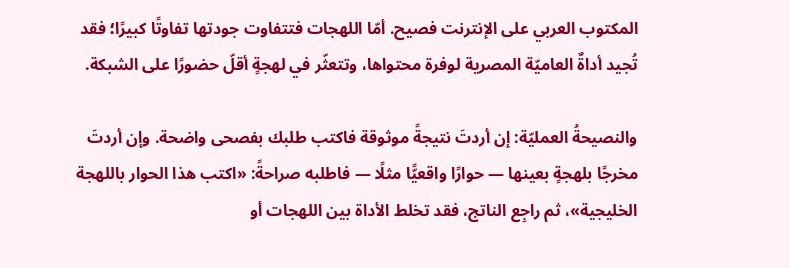المكتوب العربي على الإنترنت فصيح. أمّا اللهجات فتتفاوت جودتها تفاوتًا كبيرًا؛ فقد تُجيد أداةٌ العاميّة المصرية لوفرة محتواها، وتتعثّر في لهجةٍ أقلّ حضورًا على الشبكة.

والنصيحةُ العمليّة: إن أردتَ نتيجةً موثوقة فاكتب طلبك بفصحى واضحة. وإن أردتَ مخرجًا بلهجةٍ بعينها — حوارًا واقعيًّا مثلًا — فاطلبه صراحةً: «اكتب هذا الحوار باللهجة الخليجية»، ثم راجِع الناتج، فقد تخلط الأداة بين اللهجات أو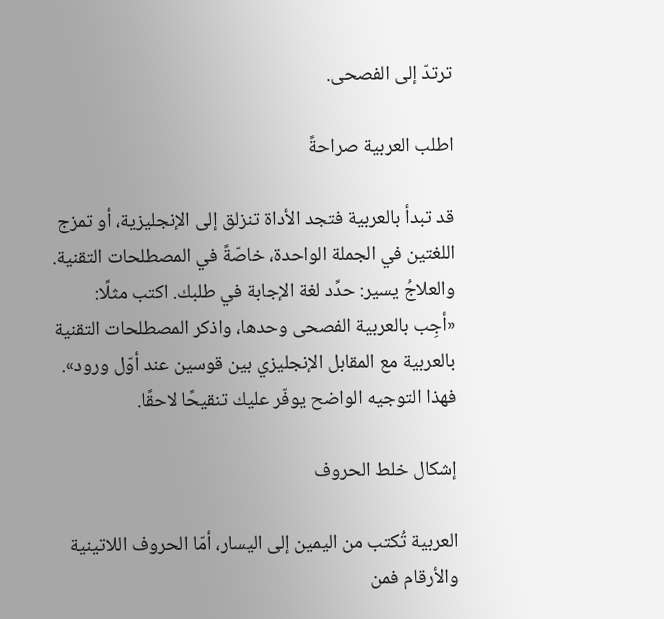ترتدّ إلى الفصحى.

اطلب العربية صراحةً

قد تبدأ بالعربية فتجد الأداة تنزلق إلى الإنجليزية، أو تمزج اللغتين في الجملة الواحدة، خاصّةً في المصطلحات التقنية. والعلاجُ يسير: حدِّد لغة الإجابة في طلبك. اكتب مثلًا: «أجِب بالعربية الفصحى وحدها، واذكر المصطلحات التقنية بالعربية مع المقابل الإنجليزي بين قوسين عند أوّل ورود». فهذا التوجيه الواضح يوفّر عليك تنقيحًا لاحقًا.

إشكال خلط الحروف

العربية تُكتب من اليمين إلى اليسار، أمّا الحروف اللاتينية والأرقام فمن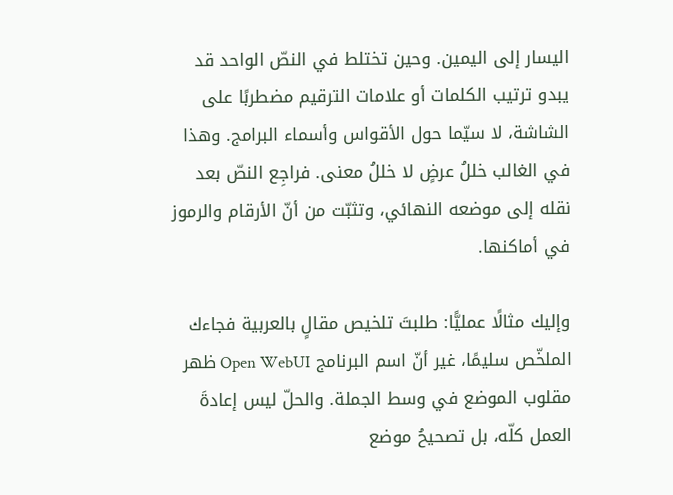اليسار إلى اليمين. وحين تختلط في النصّ الواحد قد يبدو ترتيب الكلمات أو علامات الترقيم مضطربًا على الشاشة، لا سيّما حول الأقواس وأسماء البرامج. وهذا في الغالب خللُ عرضٍ لا خللُ معنى. فراجِع النصّ بعد نقله إلى موضعه النهائي، وتثبّت من أنّ الأرقام والرموز في أماكنها.

وإليك مثالًا عمليًّا: طلبتَ تلخيص مقالٍ بالعربية فجاءك الملخّص سليمًا، غير أنّ اسم البرنامج Open WebUI ظهر مقلوب الموضع في وسط الجملة. والحلّ ليس إعادةَ العمل كلّه، بل تصحيحُ موضع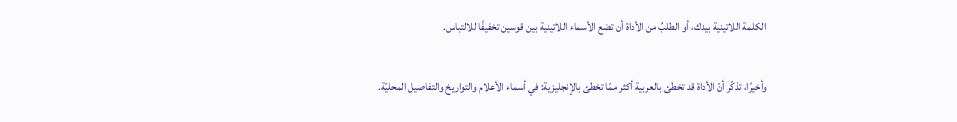الكلمة اللاتينية بيدك، أو الطلبُ من الأداة أن تضع الأسماء اللاتينية بين قوسين تخفيفًا للالتباس.

وأخيرًا، تذكّر أنّ الأداة قد تخطئ بالعربية أكثر ممّا تخطئ بالإنجليزية: في أسماء الأعلام والتواريخ والتفاصيل المحليّة.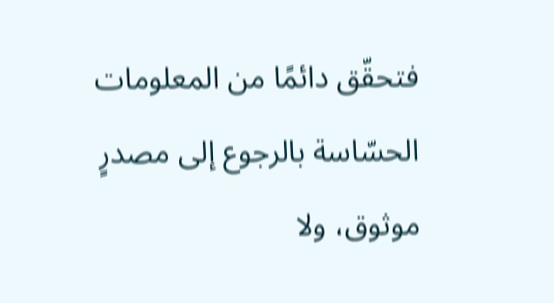فتحقّق دائمًا من المعلومات الحسّاسة بالرجوع إلى مصدرٍ موثوق، ولا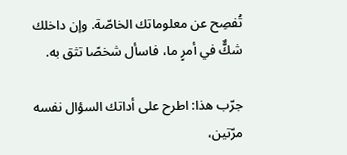تُفصِح عن معلوماتك الخاصّة. وإن داخلك شكٌّ في أمرٍ ما، فاسأل شخصًا تثق به.

جرّب هذا: اطرح على أداتك السؤال نفسه مرّتين،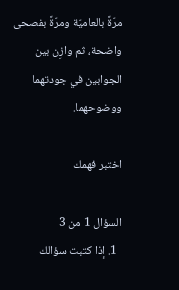مرّةً بالعاميّة ومرّةً بفصحى واضحة، ثم وازِن بين الجوابين في جودتهما ووضوحهما.

اختبر فهمك

السؤال 1 من 3
  1. إذا كتبت سؤالك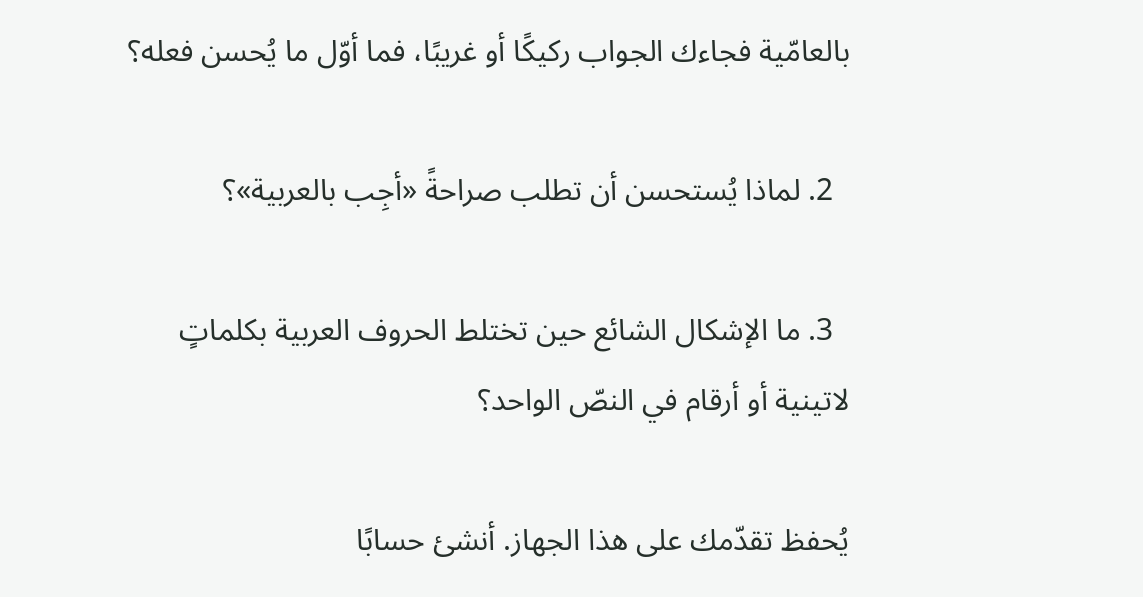بالعامّية فجاءك الجواب ركيكًا أو غريبًا، فما أوّل ما يُحسن فعله؟

  2. لماذا يُستحسن أن تطلب صراحةً «أجِب بالعربية»؟

  3. ما الإشكال الشائع حين تختلط الحروف العربية بكلماتٍ لاتينية أو أرقام في النصّ الواحد؟

يُحفظ تقدّمك على هذا الجهاز. أنشئ حسابًا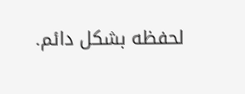لحفظه بشكل دائم.